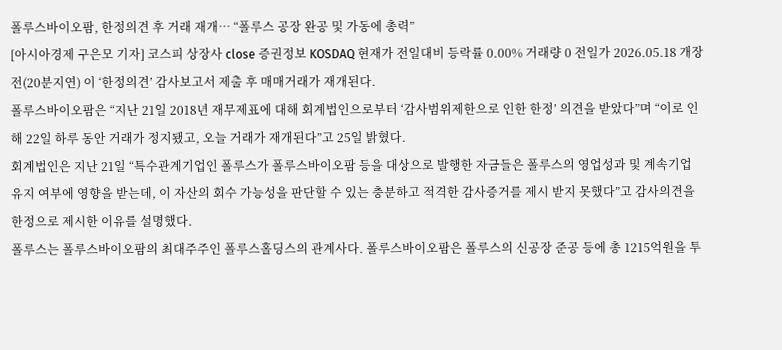폴루스바이오팜, 한정의견 후 거래 재개… “폴루스 공장 완공 및 가동에 총력”
[아시아경제 구은모 기자] 코스피 상장사 close 증권정보 KOSDAQ 현재가 전일대비 등락률 0.00% 거래량 0 전일가 2026.05.18 개장전(20분지연) 이 ‘한정의견’ 감사보고서 제출 후 매매거래가 재개된다.
폴루스바이오팜은 “지난 21일 2018년 재무제표에 대해 회계법인으로부터 ‘감사범위제한으로 인한 한정’ 의견을 받았다”며 “이로 인해 22일 하루 동안 거래가 정지됐고, 오늘 거래가 재개된다”고 25일 밝혔다.
회계법인은 지난 21일 “특수관계기업인 폴루스가 폴루스바이오팜 등을 대상으로 발행한 자금들은 폴루스의 영업성과 및 계속기업 유지 여부에 영향을 받는데, 이 자산의 회수 가능성을 판단할 수 있는 충분하고 적격한 감사증거를 제시 받지 못했다”고 감사의견을 한정으로 제시한 이유를 설명했다.
폴루스는 폴루스바이오팜의 최대주주인 폴루스홀딩스의 관계사다. 폴루스바이오팜은 폴루스의 신공장 준공 등에 총 1215억원을 투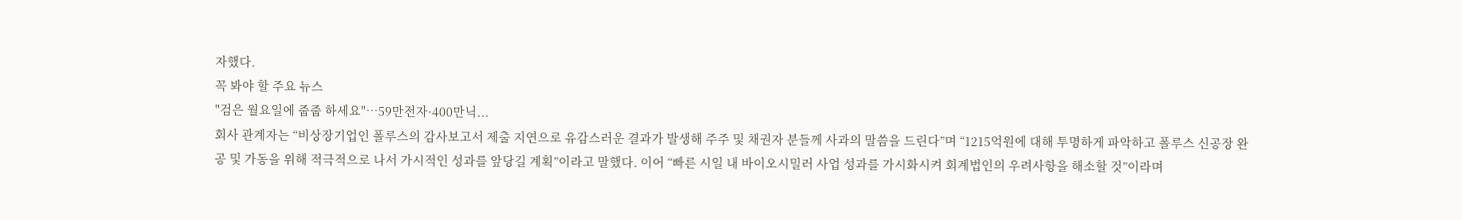자했다.
꼭 봐야 할 주요 뉴스
"검은 월요일에 줍줍 하세요"…59만전자·400만닉...
회사 관계자는 “비상장기업인 폴루스의 감사보고서 제출 지연으로 유감스러운 결과가 발생해 주주 및 채권자 분들께 사과의 말씀을 드린다”며 “1215억원에 대해 투명하게 파악하고 폴루스 신공장 완공 및 가동을 위해 적극적으로 나서 가시적인 성과를 앞당길 계획”이라고 말했다. 이어 “빠른 시일 내 바이오시밀러 사업 성과를 가시화시켜 회계법인의 우려사항을 해소할 것”이라며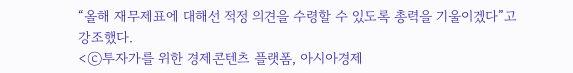“올해 재무제표에 대해선 적정 의견을 수령할 수 있도록 총력을 기울이겠다”고 강조했다.
<ⓒ투자가를 위한 경제콘텐츠 플랫폼, 아시아경제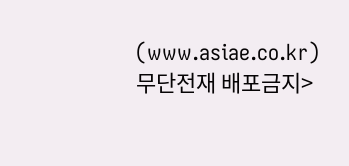(www.asiae.co.kr) 무단전재 배포금지>